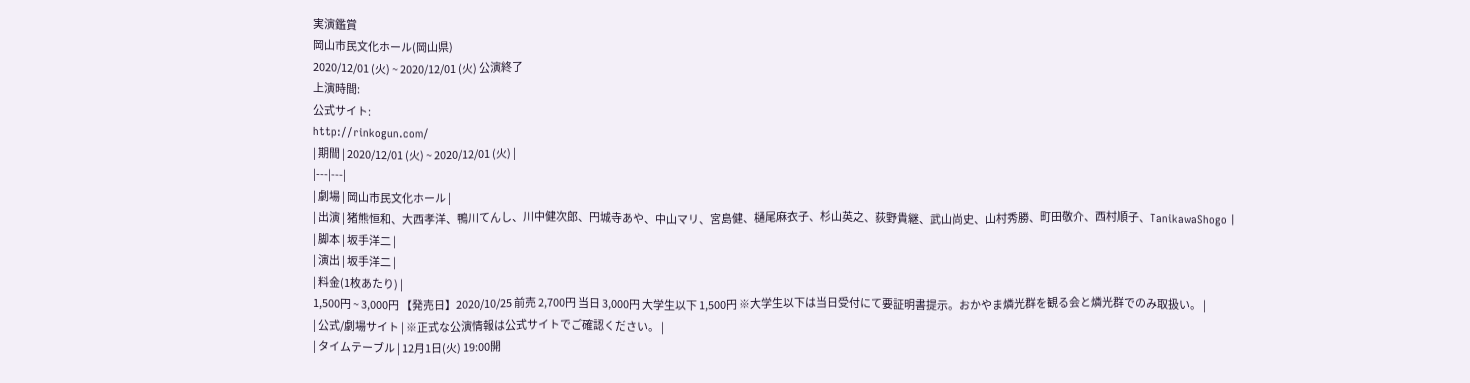実演鑑賞
岡山市民文化ホール(岡山県)
2020/12/01 (火) ~ 2020/12/01 (火) 公演終了
上演時間:
公式サイト:
http://rinkogun.com/
| 期間 | 2020/12/01 (火) ~ 2020/12/01 (火) |
|---|---|
| 劇場 | 岡山市民文化ホール |
| 出演 | 猪熊恒和、大西孝洋、鴨川てんし、川中健次郎、円城寺あや、中山マリ、宮島健、樋尾麻衣子、杉山英之、荻野貴継、武山尚史、山村秀勝、町田敬介、西村順子、TanikawaShogo |
| 脚本 | 坂手洋二 |
| 演出 | 坂手洋二 |
| 料金(1枚あたり) |
1,500円 ~ 3,000円 【発売日】2020/10/25 前売 2,700円 当日 3,000円 大学生以下 1,500円 ※大学生以下は当日受付にて要証明書提示。おかやま燐光群を観る会と燐光群でのみ取扱い。 |
| 公式/劇場サイト | ※正式な公演情報は公式サイトでご確認ください。 |
| タイムテーブル | 12月1日(火) 19:00開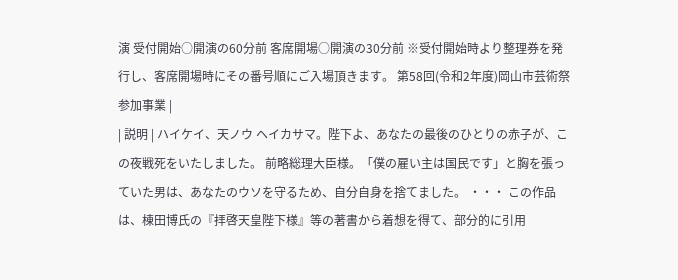演 受付開始○開演の60分前 客席開場○開演の30分前 ※受付開始時より整理券を発行し、客席開場時にその番号順にご入場頂きます。 第58回(令和2年度)岡山市芸術祭参加事業 |
| 説明 | ハイケイ、天ノウ ヘイカサマ。陛下よ、あなたの最後のひとりの赤子が、この夜戦死をいたしました。 前略総理大臣様。「僕の雇い主は国民です」と胸を張っていた男は、あなたのウソを守るため、自分自身を捨てました。 ・・・ この作品は、棟田博氏の『拝啓天皇陛下様』等の著書から着想を得て、部分的に引用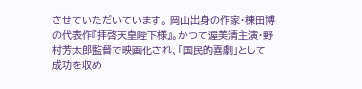させていただいています。 岡山出身の作家・棟田博の代表作『拝啓天皇陛下様』。かつて渥美清主演・野村芳太郎監督で映画化され、「国民的喜劇」として成功を収め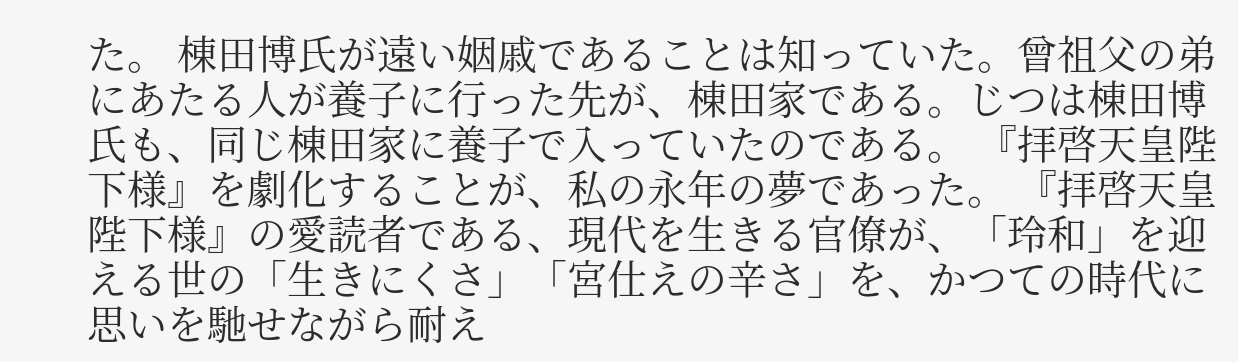た。 棟田博氏が遠い姻戚であることは知っていた。曾祖父の弟にあたる人が養子に行った先が、棟田家である。じつは棟田博氏も、同じ棟田家に養子で入っていたのである。 『拝啓天皇陛下様』を劇化することが、私の永年の夢であった。 『拝啓天皇陛下様』の愛読者である、現代を生きる官僚が、「玲和」を迎える世の「生きにくさ」「宮仕えの辛さ」を、かつての時代に思いを馳せながら耐え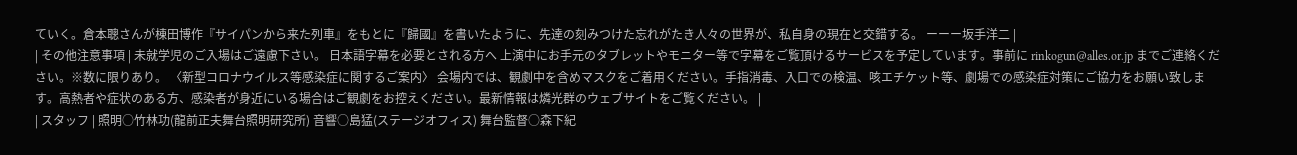ていく。倉本聰さんが棟田博作『サイパンから来た列車』をもとに『歸國』を書いたように、先達の刻みつけた忘れがたき人々の世界が、私自身の現在と交錯する。 ーーー坂手洋二 |
| その他注意事項 | 未就学児のご入場はご遠慮下さい。 日本語字幕を必要とされる方へ 上演中にお手元のタブレットやモニター等で字幕をご覧頂けるサービスを予定しています。事前に rinkogun@alles.or.jp までご連絡ください。※数に限りあり。 〈新型コロナウイルス等感染症に関するご案内〉 会場内では、観劇中を含めマスクをご着用ください。手指消毒、入口での検温、咳エチケット等、劇場での感染症対策にご協力をお願い致します。高熱者や症状のある方、感染者が身近にいる場合はご観劇をお控えください。最新情報は燐光群のウェブサイトをご覧ください。 |
| スタッフ | 照明○竹林功(龍前正夫舞台照明研究所) 音響○島猛(ステージオフィス) 舞台監督○森下紀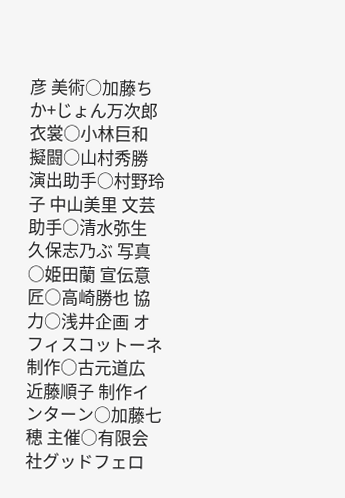彦 美術○加藤ちか+じょん万次郎 衣裳○小林巨和 擬闘○山村秀勝 演出助手○村野玲子 中山美里 文芸助手○清水弥生 久保志乃ぶ 写真○姫田蘭 宣伝意匠○高崎勝也 協力○浅井企画 オフィスコットーネ 制作○古元道広 近藤順子 制作インターン○加藤七穂 主催○有限会社グッドフェロ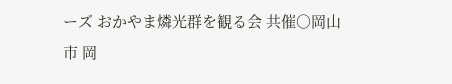ーズ おかやま燐光群を観る会 共催○岡山市 岡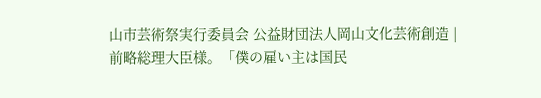山市芸術祭実行委員会 公益財団法人岡山文化芸術創造 |
前略総理大臣様。「僕の雇い主は国民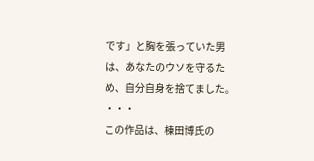です」と胸を張っていた男は、あなたのウソを守るため、自分自身を捨てました。
・・・
この作品は、棟田博氏の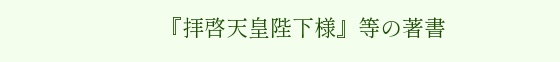『拝啓天皇陛下様』等の著書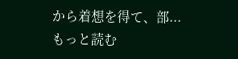から着想を得て、部...
もっと読む